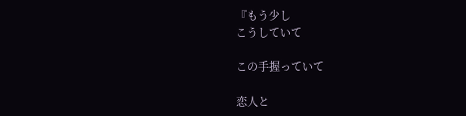『もう少し
こうしていて

この手握っていて

恋人と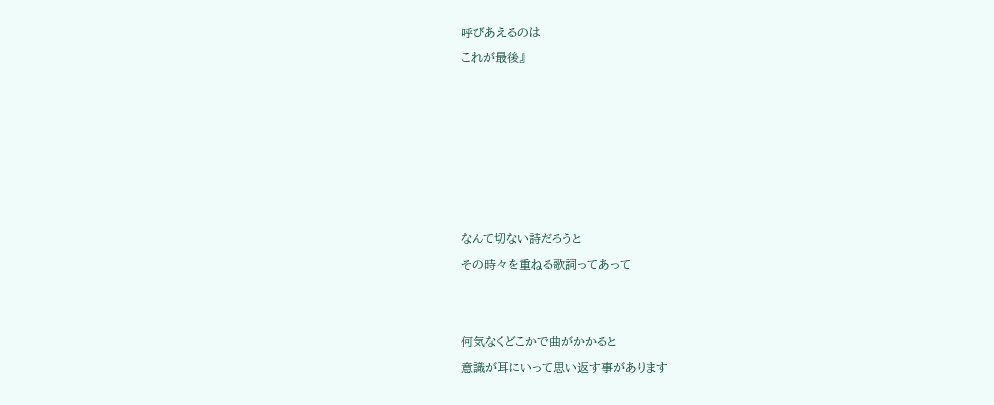呼びあえるのは
これが最後』






なんて切ない詩だろうと
その時々を重ねる歌詞ってあって


何気なくどこかで曲がかかると
意識が耳にいって思い返す事があります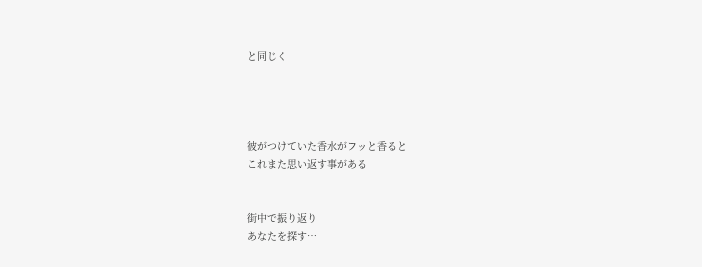と同じく




彼がつけていた香水がフッと香ると
これまた思い返す事がある


街中で振り返り
あなたを探す…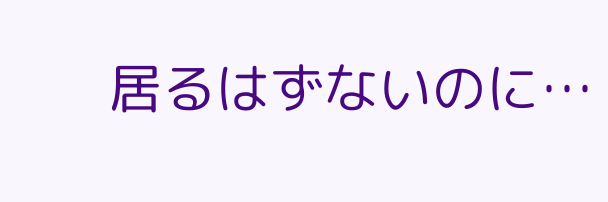居るはずないのに…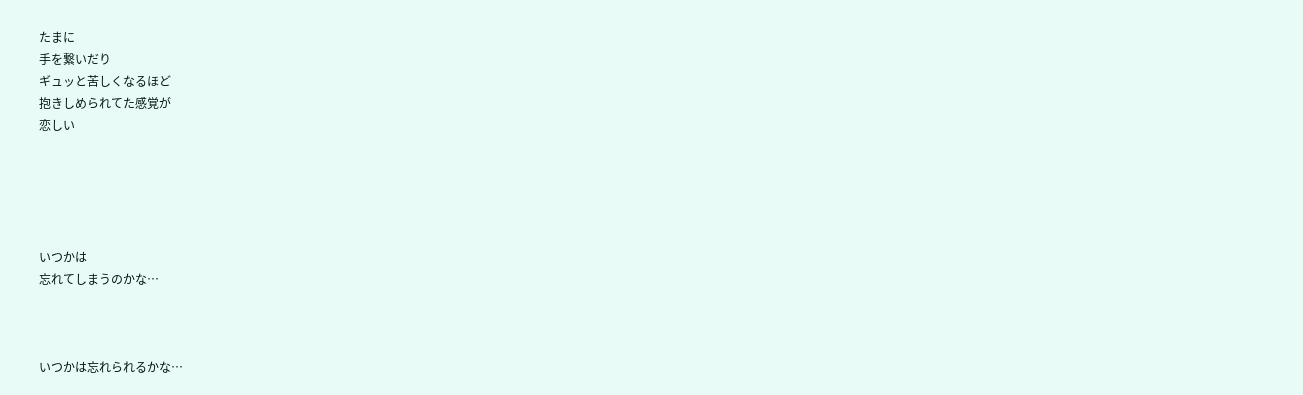たまに
手を繋いだり
ギュッと苦しくなるほど
抱きしめられてた感覚が
恋しい





いつかは
忘れてしまうのかな…



いつかは忘れられるかな…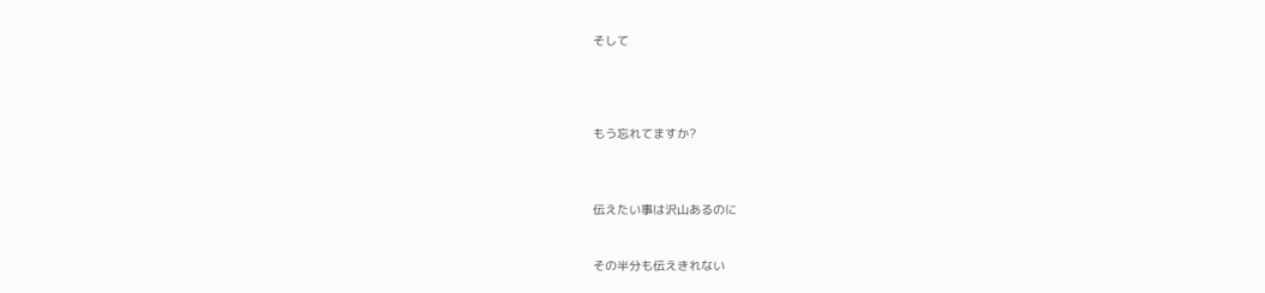そして




もう忘れてますか?



伝えたい事は沢山あるのに


その半分も伝えきれない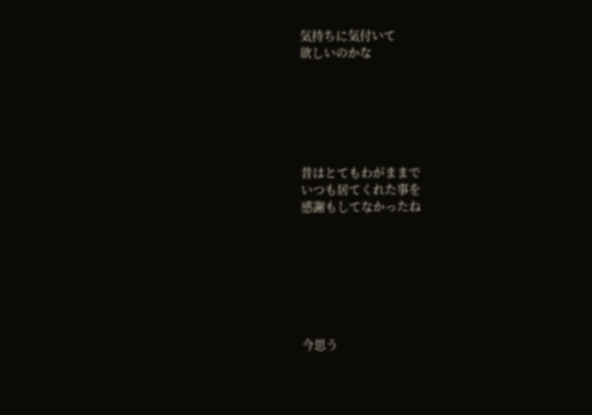気持ちに気付いて
欲しいのかな






昔はとてもわがままで
いつも居てくれた事を
感謝もしてなかったね







今思う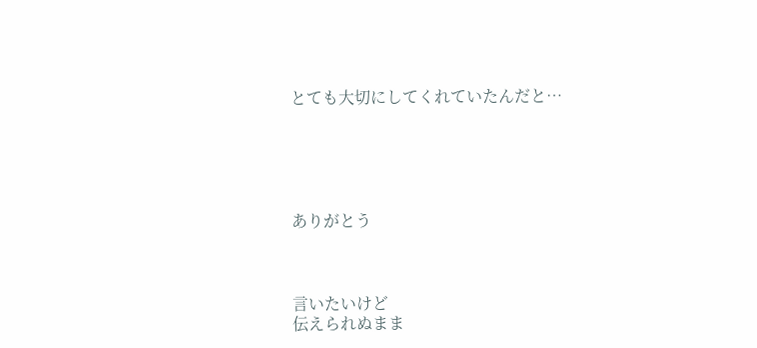とても大切にしてくれていたんだと…





ありがとう



言いたいけど
伝えられぬまま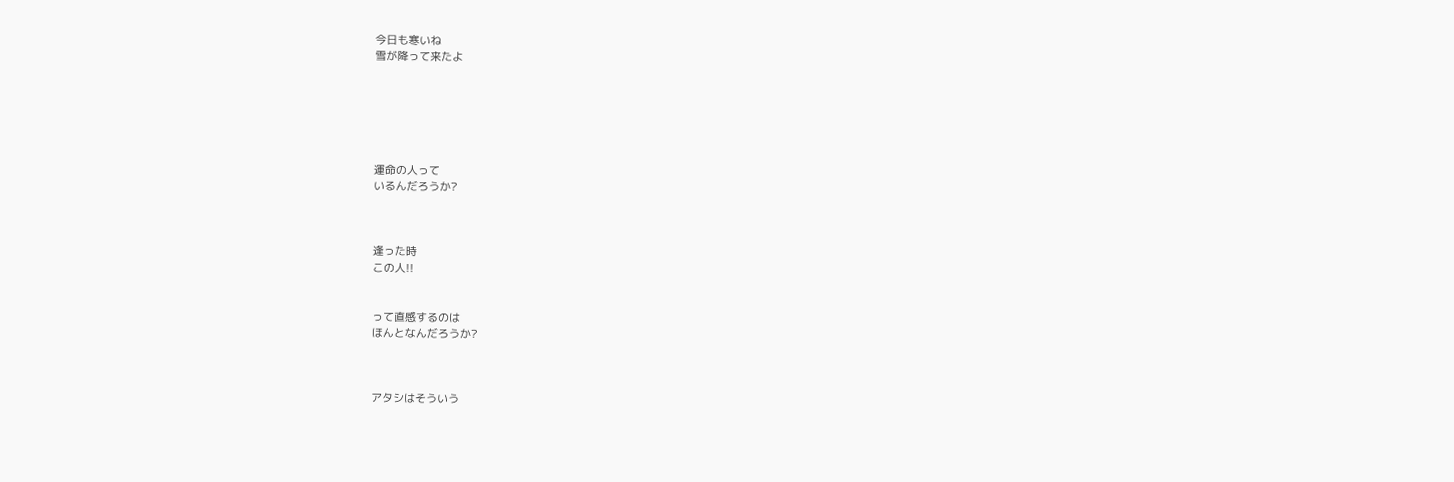今日も寒いね
雪が降って来たよ






運命の人って
いるんだろうか?



逢った時
この人!!


って直感するのは
ほんとなんだろうか?



アタシはそういう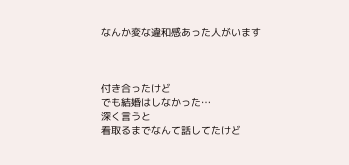なんか変な違和感あった人がいます



付き合ったけど
でも結婚はしなかった…
深く言うと
看取るまでなんて話してたけど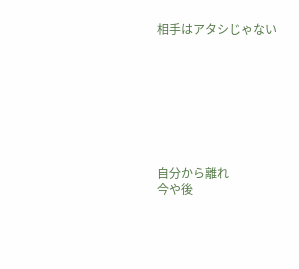相手はアタシじゃない








自分から離れ
今や後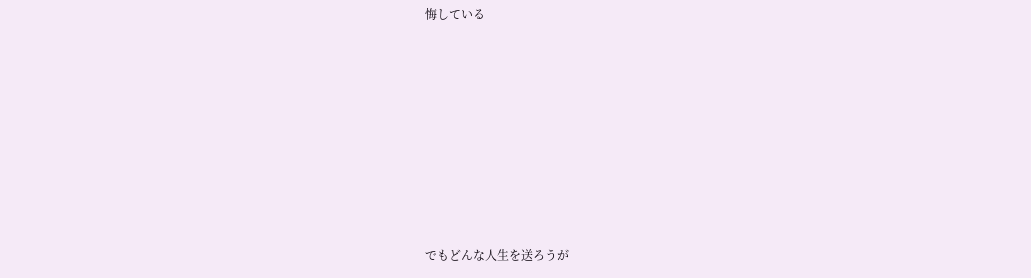悔している








でもどんな人生を送ろうが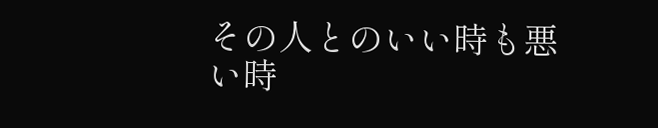その人とのいい時も悪い時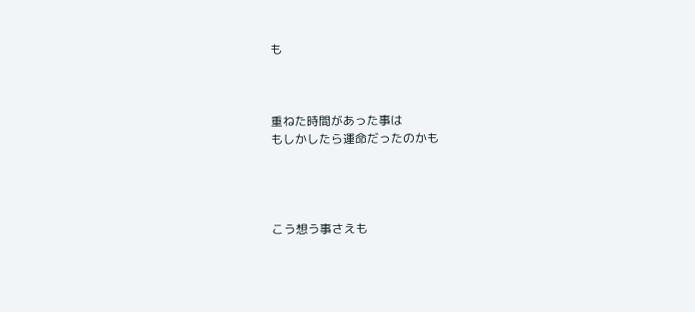も



重ねた時間があった事は
もしかしたら運命だったのかも




こう想う事さえも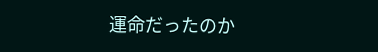運命だったのか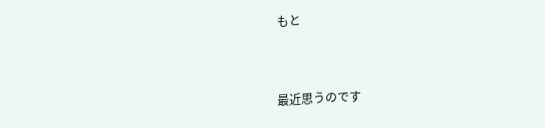もと



最近思うのです